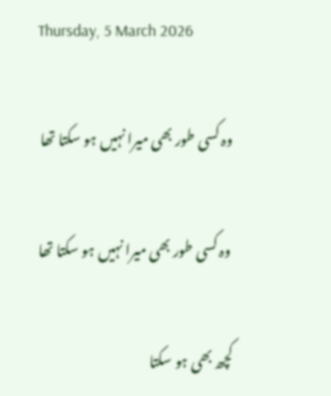Thursday, 5 March 2026

وہ کسی طور بھی میرا نہیں ہو سکتا تھا

 وہ کسی طور بھی میرا نہیں ہو سکتا تھا

کچھ بھی ہو سکتا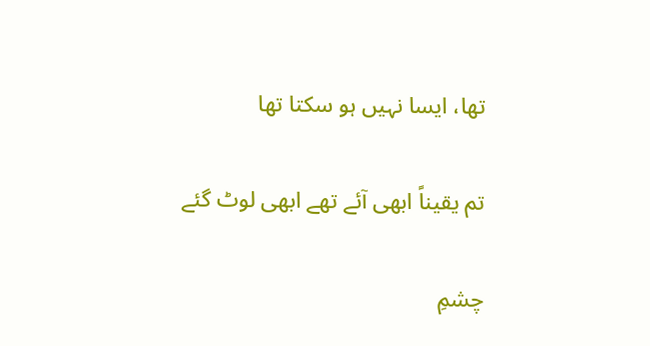تھا، ایسا نہیں ہو سکتا تھا

تم یقیناً ابھی آئے تھے ابھی لوٹ گئے

چشمِ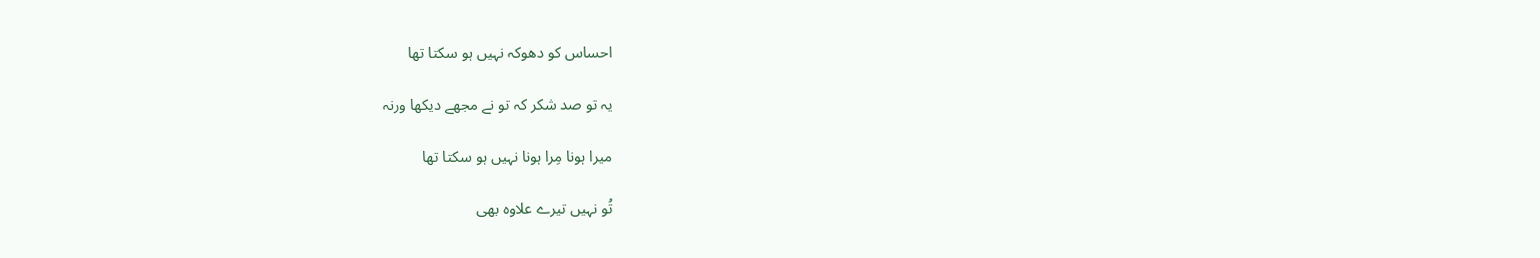احساس کو دھوکہ نہیں ہو سکتا تھا

یہ تو صد شکر کہ تو نے مجھے دیکھا ورنہ

میرا ہونا مِرا ہونا نہیں ہو سکتا تھا

تُو نہیں تیرے علاوہ بھی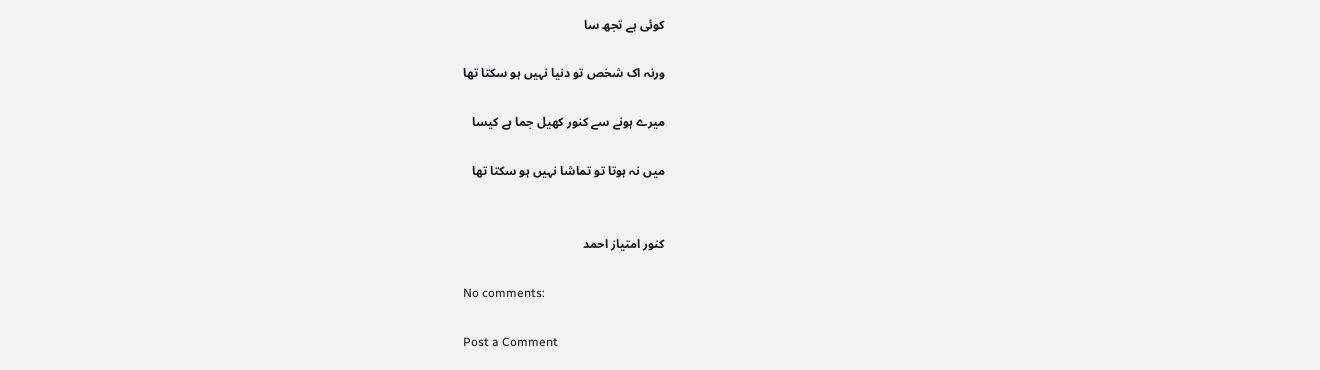کوئی ہے تجھ سا

ورنہ اک شخص تو دنیا نہیں ہو سکتا تھا

میرے ہونے سے کنور کھیل جما ہے کیسا

میں نہ ہوتا تو تماشا نہیں ہو سکتا تھا


کنور امتیاز احمد

No comments:

Post a Comment